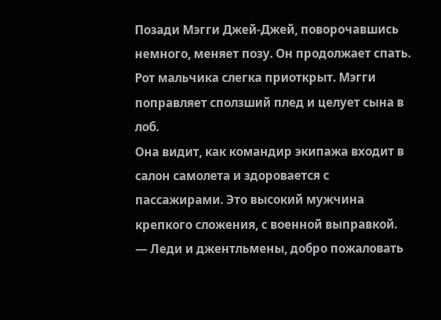Позади Мэгги Джей-Джей, поворочавшись немного, меняет позу. Он продолжает спать. Рот мальчика слегка приоткрыт. Мэгги поправляет сползший плед и целует сына в лоб.
Она видит, как командир экипажа входит в салон самолета и здоровается с пассажирами. Это высокий мужчина крепкого сложения, с военной выправкой.
— Леди и джентльмены, добро пожаловать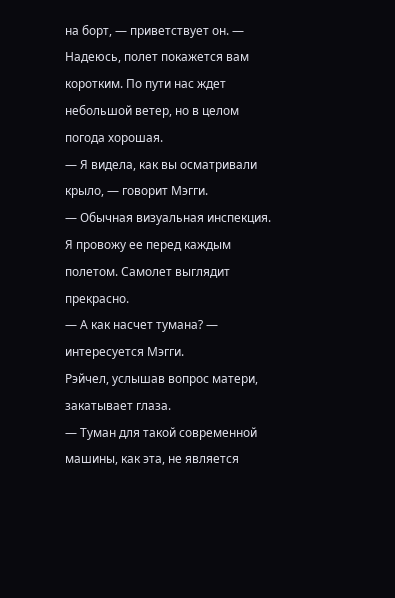на борт, — приветствует он. — Надеюсь, полет покажется вам коротким. По пути нас ждет небольшой ветер, но в целом погода хорошая.
— Я видела, как вы осматривали крыло, — говорит Мэгги.
— Обычная визуальная инспекция. Я провожу ее перед каждым полетом. Самолет выглядит прекрасно.
— А как насчет тумана? — интересуется Мэгги.
Рэйчел, услышав вопрос матери, закатывает глаза.
— Туман для такой современной машины, как эта, не является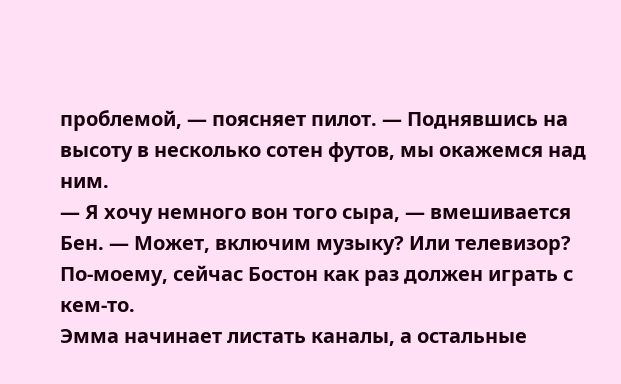проблемой, — поясняет пилот. — Поднявшись на высоту в несколько сотен футов, мы окажемся над ним.
— Я хочу немного вон того сыра, — вмешивается Бен. — Может, включим музыку? Или телевизор? По-моему, сейчас Бостон как раз должен играть с кем-то.
Эмма начинает листать каналы, а остальные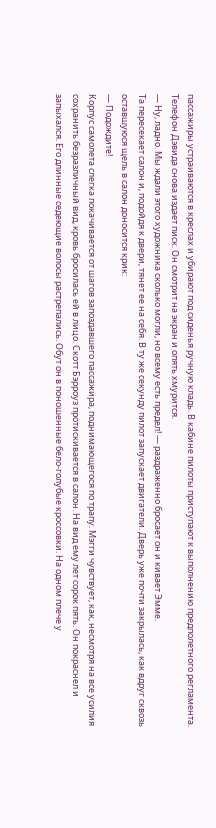пассажиры устраиваются в креслах и убирают под сиденья ручную кладь. В кабине пилоты приступают к выполнению предполетного регламента.
Телефон Дэвида снова издает писк. Он смотрит на экран и опять хмурится.
— Ну, ладно. Мы ждали этого художника сколько могли, но всему есть предел! — раздраженно бросает он и кивает Эмме.
Та пересекает салон и, подойдя к двери, тянет ее на себя. В ту же секунду пилот запускает двигатели. Дверь уже почти закрылась, как вдруг сквозь оставшуюся щель в салон доносится крик:
— Подождите!
Корпус самолета слегка покачивается от шагов запоздавшего пассажира, поднимающегося по трапу. Мэгги чувствует, как, несмотря на все усилия сохранить безразличный вид, кровь бросилась ей в лицо. Скотт Бэрроуз протискивается в салон. На вид ему лет сорок пять. Он покраснел и запыхался. Его длинные седеющие волосы растрепались. Обут он в поношенные бело-голубые кроссовки. На одном плече у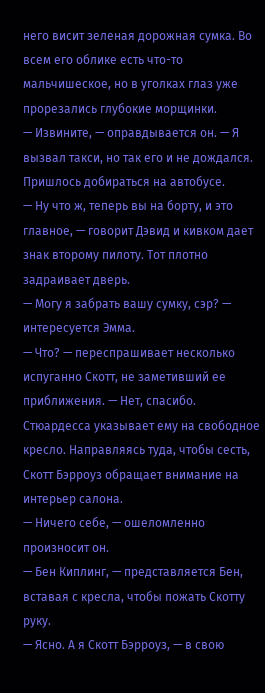него висит зеленая дорожная сумка. Во всем его облике есть что-то мальчишеское, но в уголках глаз уже прорезались глубокие морщинки.
— Извините, — оправдывается он. — Я вызвал такси, но так его и не дождался. Пришлось добираться на автобусе.
— Ну что ж, теперь вы на борту, и это главное, — говорит Дэвид и кивком дает знак второму пилоту. Тот плотно задраивает дверь.
— Могу я забрать вашу сумку, сэр? — интересуется Эмма.
— Что? — переспрашивает несколько испуганно Скотт, не заметивший ее приближения. — Нет, спасибо.
Стюардесса указывает ему на свободное кресло. Направляясь туда, чтобы сесть, Скотт Бэрроуз обращает внимание на интерьер салона.
— Ничего себе, — ошеломленно произносит он.
— Бен Киплинг, — представляется Бен, вставая с кресла, чтобы пожать Скотту руку.
— Ясно. А я Скотт Бэрроуз, — в свою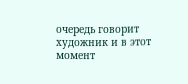очередь говорит художник и в этот момент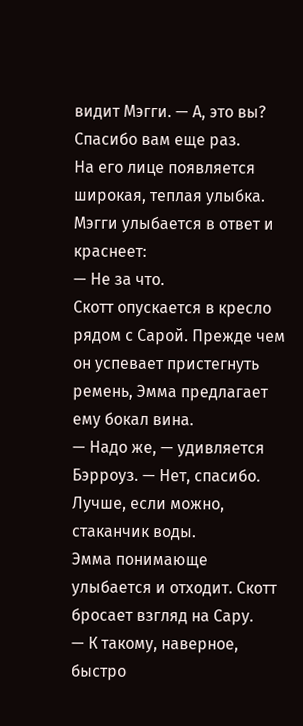видит Мэгги. — А, это вы? Спасибо вам еще раз.
На его лице появляется широкая, теплая улыбка. Мэгги улыбается в ответ и краснеет:
— Не за что.
Скотт опускается в кресло рядом с Сарой. Прежде чем он успевает пристегнуть ремень, Эмма предлагает ему бокал вина.
— Надо же, — удивляется Бэрроуз. — Нет, спасибо. Лучше, если можно, стаканчик воды.
Эмма понимающе улыбается и отходит. Скотт бросает взгляд на Сару.
— К такому, наверное, быстро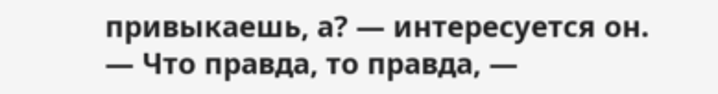привыкаешь, а? — интересуется он.
— Что правда, то правда, —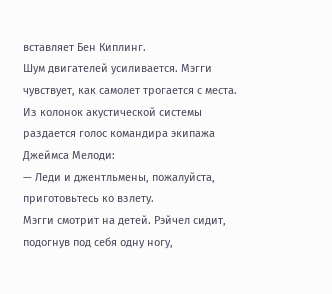вставляет Бен Киплинг.
Шум двигателей усиливается. Мэгги чувствует, как самолет трогается с места. Из колонок акустической системы раздается голос командира экипажа Джеймса Мелоди:
— Леди и джентльмены, пожалуйста, приготовьтесь ко взлету.
Мэгги смотрит на детей. Рэйчел сидит, подогнув под себя одну ногу,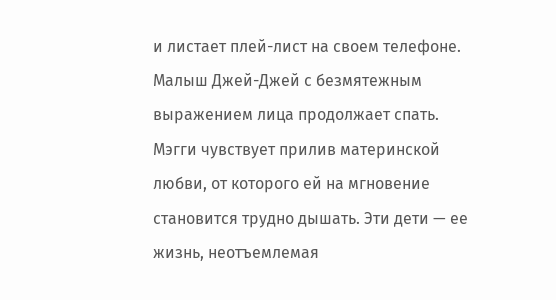и листает плей-лист на своем телефоне. Малыш Джей-Джей с безмятежным выражением лица продолжает спать.
Мэгги чувствует прилив материнской любви, от которого ей на мгновение становится трудно дышать. Эти дети — ее жизнь, неотъемлемая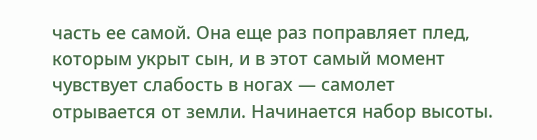часть ее самой. Она еще раз поправляет плед, которым укрыт сын, и в этот самый момент чувствует слабость в ногах — самолет отрывается от земли. Начинается набор высоты.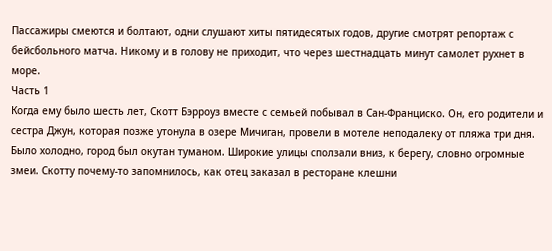Пассажиры смеются и болтают, одни слушают хиты пятидесятых годов, другие смотрят репортаж с бейсбольного матча. Никому и в голову не приходит, что через шестнадцать минут самолет рухнет в море.
Часть 1
Когда ему было шесть лет, Скотт Бэрроуз вместе с семьей побывал в Сан-Франциско. Он, его родители и сестра Джун, которая позже утонула в озере Мичиган, провели в мотеле неподалеку от пляжа три дня. Было холодно, город был окутан туманом. Широкие улицы сползали вниз, к берегу, словно огромные змеи. Скотту почему-то запомнилось, как отец заказал в ресторане клешни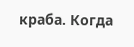краба. Когда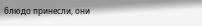блюдо принесли, они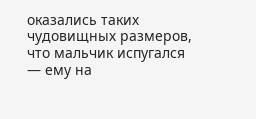оказались таких чудовищных размеров, что мальчик испугался — ему на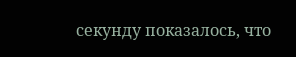секунду показалось, что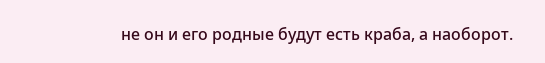не он и его родные будут есть краба, а наоборот.